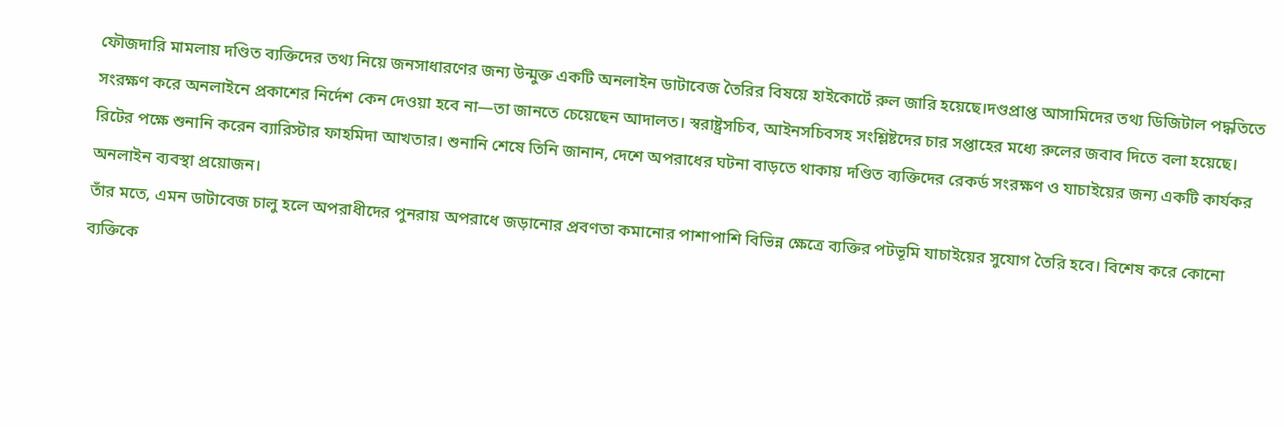ফৌজদারি মামলায় দণ্ডিত ব্যক্তিদের তথ্য নিয়ে জনসাধারণের জন্য উন্মুক্ত একটি অনলাইন ডাটাবেজ তৈরির বিষয়ে হাইকোর্টে রুল জারি হয়েছে।দণ্ডপ্রাপ্ত আসামিদের তথ্য ডিজিটাল পদ্ধতিতে সংরক্ষণ করে অনলাইনে প্রকাশের নির্দেশ কেন দেওয়া হবে না—তা জানতে চেয়েছেন আদালত। স্বরাষ্ট্রসচিব, আইনসচিবসহ সংশ্লিষ্টদের চার সপ্তাহের মধ্যে রুলের জবাব দিতে বলা হয়েছে।
রিটের পক্ষে শুনানি করেন ব্যারিস্টার ফাহমিদা আখতার। শুনানি শেষে তিনি জানান, দেশে অপরাধের ঘটনা বাড়তে থাকায় দণ্ডিত ব্যক্তিদের রেকর্ড সংরক্ষণ ও যাচাইয়ের জন্য একটি কার্যকর অনলাইন ব্যবস্থা প্রয়োজন।
তাঁর মতে, এমন ডাটাবেজ চালু হলে অপরাধীদের পুনরায় অপরাধে জড়ানোর প্রবণতা কমানোর পাশাপাশি বিভিন্ন ক্ষেত্রে ব্যক্তির পটভূমি যাচাইয়ের সুযোগ তৈরি হবে। বিশেষ করে কোনো ব্যক্তিকে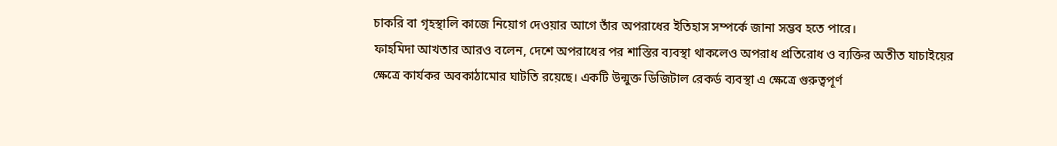চাকরি বা গৃহস্থালি কাজে নিয়োগ দেওয়ার আগে তাঁর অপরাধের ইতিহাস সম্পর্কে জানা সম্ভব হতে পারে।
ফাহমিদা আখতার আরও বলেন, দেশে অপরাধের পর শাস্তির ব্যবস্থা থাকলেও অপরাধ প্রতিরোধ ও ব্যক্তির অতীত যাচাইয়ের ক্ষেত্রে কার্যকর অবকাঠামোর ঘাটতি রয়েছে। একটি উন্মুক্ত ডিজিটাল রেকর্ড ব্যবস্থা এ ক্ষেত্রে গুরুত্বপূর্ণ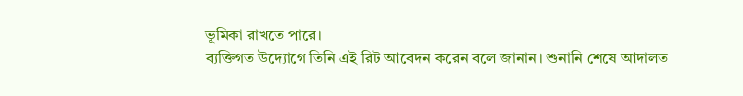ভূমিকা রাখতে পারে।
ব্যক্তিগত উদ্যোগে তিনি এই রিট আবেদন করেন বলে জানান। শুনানি শেষে আদালত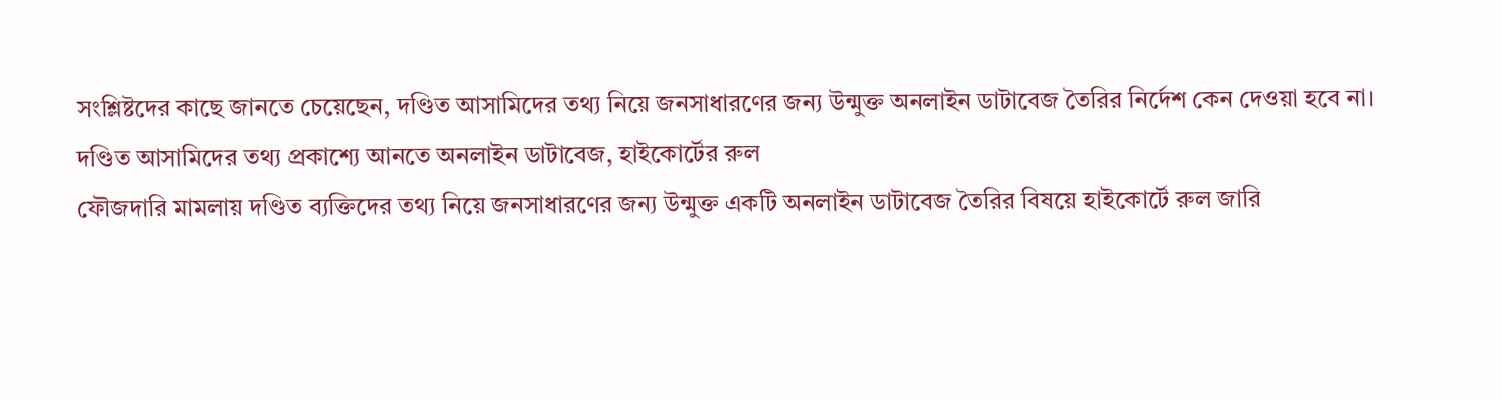সংশ্লিষ্টদের কাছে জানতে চেয়েছেন, দণ্ডিত আসামিদের তথ্য নিয়ে জনসাধারণের জন্য উন্মুক্ত অনলাইন ডাটাবেজ তৈরির নির্দেশ কেন দেওয়া হবে না।
দণ্ডিত আসামিদের তথ্য প্রকাশ্যে আনতে অনলাইন ডাটাবেজ, হাইকোর্টের রুল
ফৌজদারি মামলায় দণ্ডিত ব্যক্তিদের তথ্য নিয়ে জনসাধারণের জন্য উন্মুক্ত একটি অনলাইন ডাটাবেজ তৈরির বিষয়ে হাইকোর্টে রুল জারি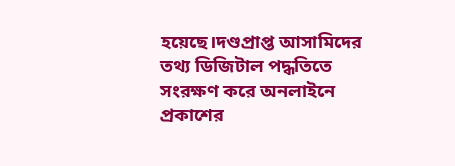হয়েছে।দণ্ডপ্রাপ্ত আসামিদের তথ্য ডিজিটাল পদ্ধতিতে সংরক্ষণ করে অনলাইনে প্রকাশের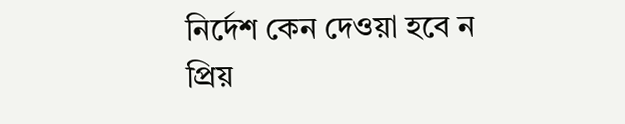নির্দেশ কেন দেওয়া হবে ন
প্রিয়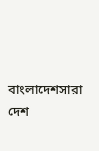বাংলাদেশসারা দেশ